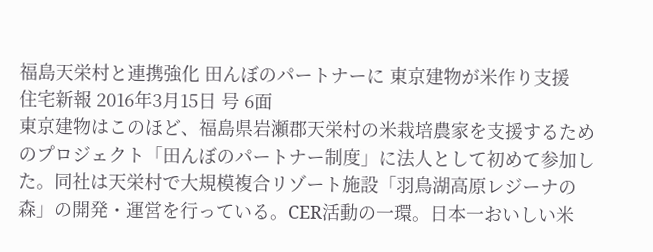福島天栄村と連携強化 田んぼのパートナーに 東京建物が米作り支援
住宅新報 2016年3月15日 号 6面
東京建物はこのほど、福島県岩瀬郡天栄村の米栽培農家を支援するためのプロジェクト「田んぼのパートナー制度」に法人として初めて参加した。同社は天栄村で大規模複合リゾート施設「羽鳥湖高原レジーナの森」の開発・運営を行っている。CER活動の一環。日本一おいしい米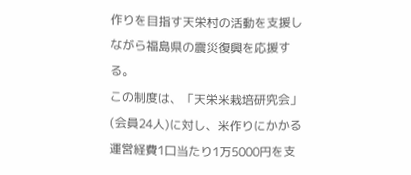作りを目指す天栄村の活動を支援しながら福島県の震災復興を応援する。
この制度は、「天栄米栽培研究会」(会員24人)に対し、米作りにかかる運営経費1口当たり1万5000円を支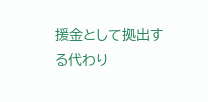援金として拠出する代わり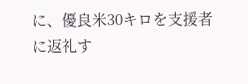に、優良米30キロを支援者に返礼す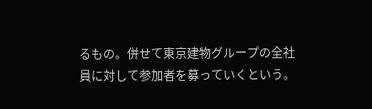るもの。併せて東京建物グループの全社員に対して参加者を募っていくという。